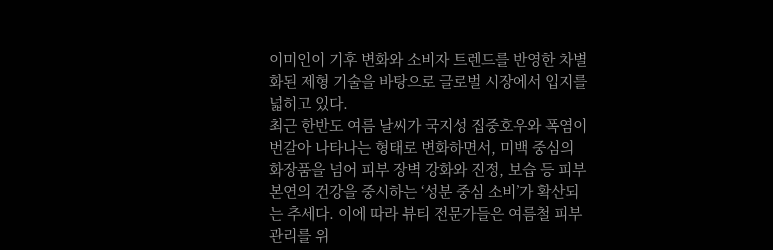이미인이 기후 변화와 소비자 트렌드를 반영한 차별화된 제형 기술을 바탕으로 글로벌 시장에서 입지를 넓히고 있다.
최근 한반도 여름 날씨가 국지성 집중호우와 폭염이 번갈아 나타나는 형태로 변화하면서, 미백 중심의 화장품을 넘어 피부 장벽 강화와 진정, 보습 등 피부 본연의 건강을 중시하는 ‘성분 중심 소비’가 확산되는 추세다. 이에 따라 뷰티 전문가들은 여름철 피부 관리를 위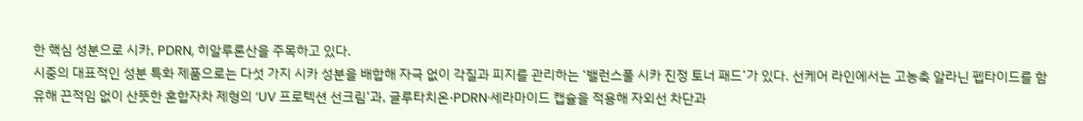한 핵심 성분으로 시카, PDRN, 히알루론산을 주목하고 있다.
시중의 대표적인 성분 특화 제품으로는 다섯 가지 시카 성분을 배합해 자극 없이 각질과 피지를 관리하는 ‘밸런스풀 시카 진정 토너 패드’가 있다. 선케어 라인에서는 고농축 알라닌 펩타이드를 함유해 끈적임 없이 산뜻한 혼합자차 제형의 ‘UV 프로텍션 선크림’과, 글루타치온·PDRN·세라마이드 캡슐을 적용해 자외선 차단과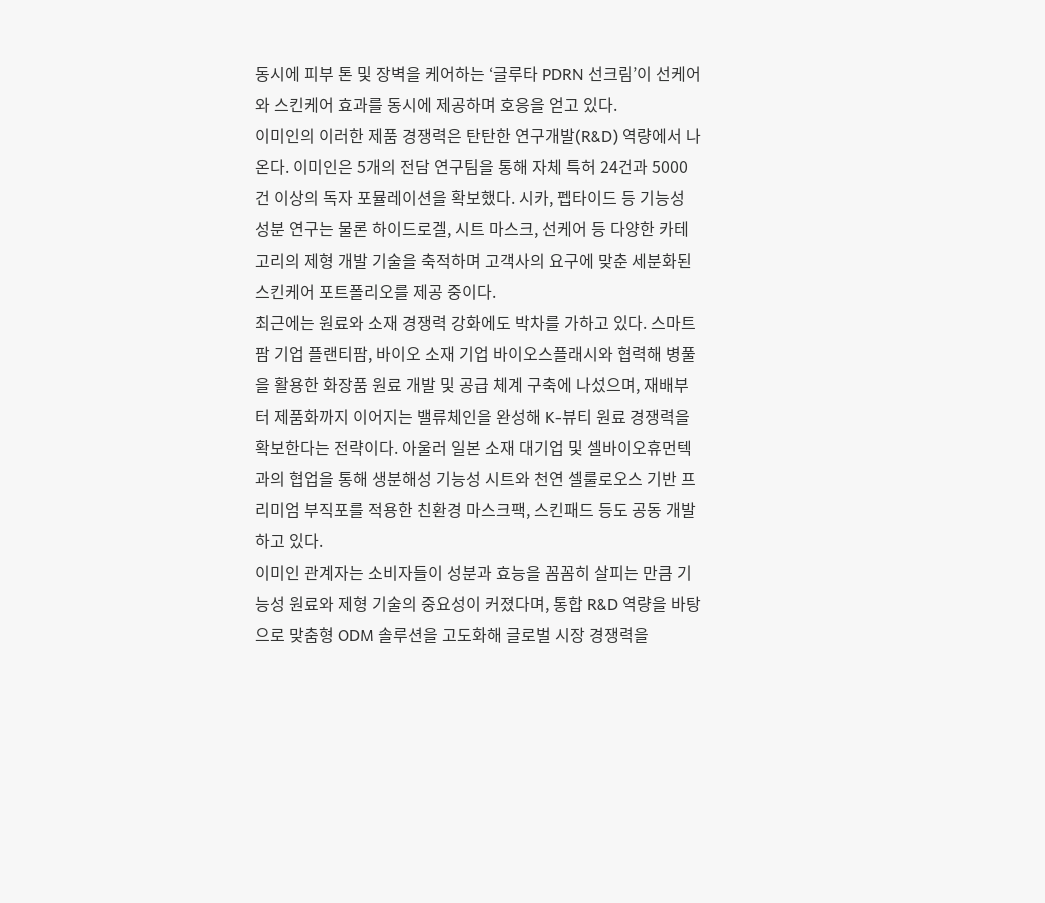동시에 피부 톤 및 장벽을 케어하는 ‘글루타 PDRN 선크림’이 선케어와 스킨케어 효과를 동시에 제공하며 호응을 얻고 있다.
이미인의 이러한 제품 경쟁력은 탄탄한 연구개발(R&D) 역량에서 나온다. 이미인은 5개의 전담 연구팀을 통해 자체 특허 24건과 5000건 이상의 독자 포뮬레이션을 확보했다. 시카, 펩타이드 등 기능성 성분 연구는 물론 하이드로겔, 시트 마스크, 선케어 등 다양한 카테고리의 제형 개발 기술을 축적하며 고객사의 요구에 맞춘 세분화된 스킨케어 포트폴리오를 제공 중이다.
최근에는 원료와 소재 경쟁력 강화에도 박차를 가하고 있다. 스마트팜 기업 플랜티팜, 바이오 소재 기업 바이오스플래시와 협력해 병풀을 활용한 화장품 원료 개발 및 공급 체계 구축에 나섰으며, 재배부터 제품화까지 이어지는 밸류체인을 완성해 K-뷰티 원료 경쟁력을 확보한다는 전략이다. 아울러 일본 소재 대기업 및 셀바이오휴먼텍과의 협업을 통해 생분해성 기능성 시트와 천연 셀룰로오스 기반 프리미엄 부직포를 적용한 친환경 마스크팩, 스킨패드 등도 공동 개발하고 있다.
이미인 관계자는 소비자들이 성분과 효능을 꼼꼼히 살피는 만큼 기능성 원료와 제형 기술의 중요성이 커졌다며, 통합 R&D 역량을 바탕으로 맞춤형 ODM 솔루션을 고도화해 글로벌 시장 경쟁력을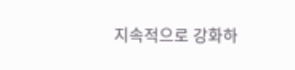지속적으로 강화하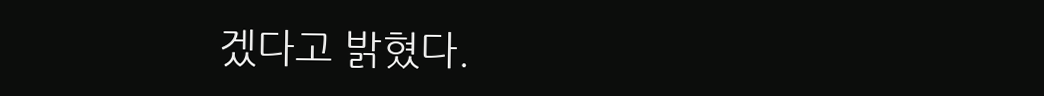겠다고 밝혔다.